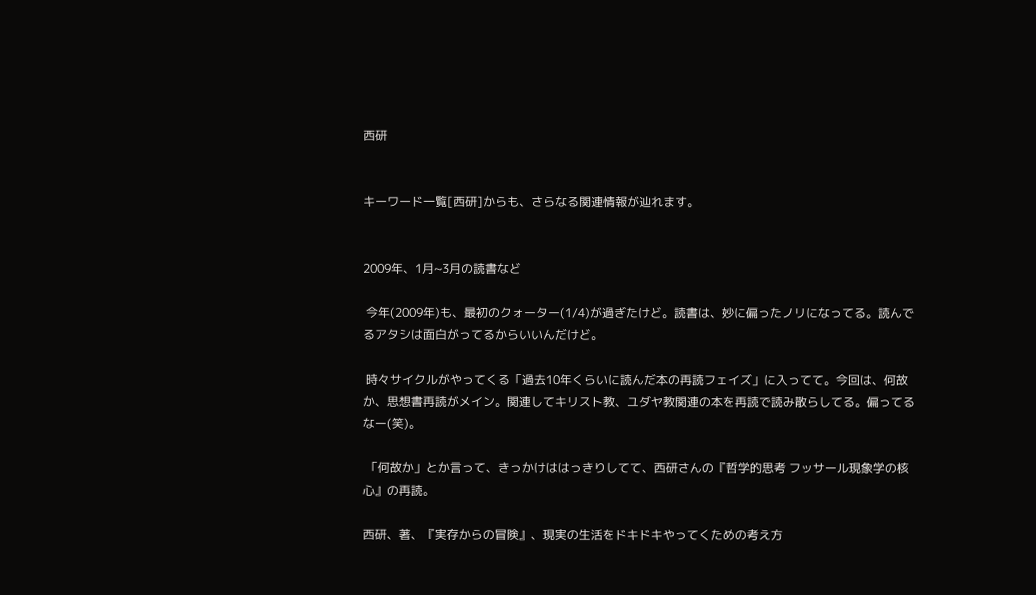西研


キーワード一覧[西研]からも、さらなる関連情報が辿れます。


2009年、1月~3月の読書など

 今年(2009年)も、最初のクォーター(1/4)が過ぎたけど。読書は、妙に偏ったノリになってる。読んでるアタシは面白がってるからいいんだけど。

 時々サイクルがやってくる「過去10年くらいに読んだ本の再読フェイズ」に入ってて。今回は、何故か、思想書再読がメイン。関連してキリスト教、ユダヤ教関連の本を再読で読み散らしてる。偏ってるなー(笑)。

 「何故か」とか言って、きっかけははっきりしてて、西研さんの『哲学的思考 フッサール現象学の核心』の再読。

西研、著、『実存からの冒険』、現実の生活をドキドキやってくための考え方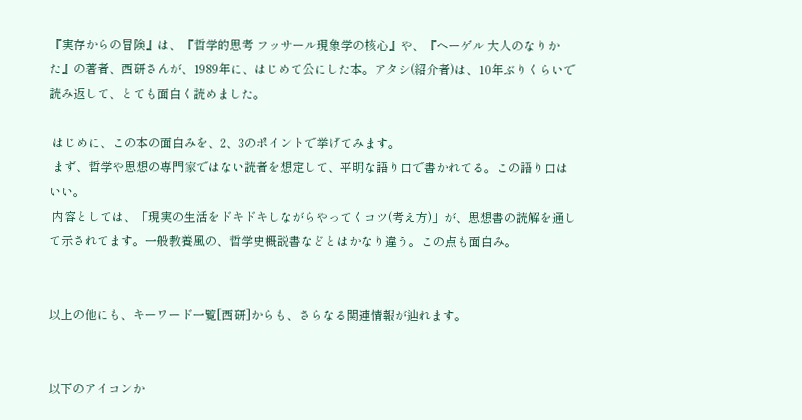『実存からの冒険』は、『哲学的思考 フッサール現象学の核心』や、『ヘーゲル 大人のなりかた』の著者、西研さんが、1989年に、はじめて公にした本。アタシ(紹介者)は、10年ぶりくらいで読み返して、とても面白く読めました。

 はじめに、この本の面白みを、2、3のポイントで挙げてみます。
 まず、哲学や思想の専門家ではない読者を想定して、平明な語り口で書かれてる。この語り口はいい。
 内容としては、「現実の生活をドキドキしながらやってくコツ(考え方)」が、思想書の読解を通して示されてます。一般教養風の、哲学史概説書などとはかなり違う。この点も面白み。


以上の他にも、キーワード一覧[西研]からも、さらなる関連情報が辿れます。


以下のアイコンか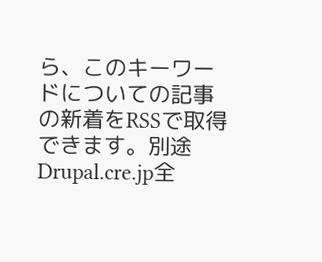ら、このキーワードについての記事の新着をRSSで取得できます。別途Drupal.cre.jp全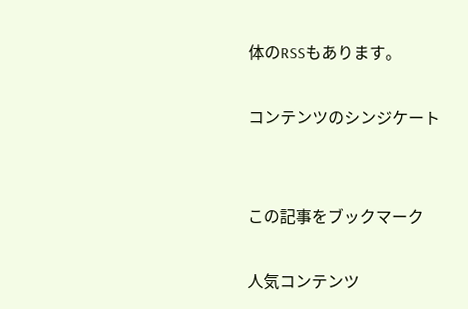体のRSSもあります。

コンテンツのシンジケート


この記事をブックマーク

人気コンテンツ